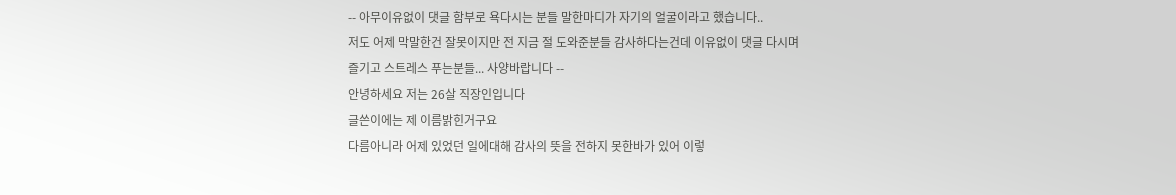-- 아무이유없이 댓글 함부로 욕다시는 분들 말한마디가 자기의 얼굴이라고 했습니다..
저도 어제 막말한건 잘못이지만 전 지금 절 도와준분들 감사하다는건데 이유없이 댓글 다시며
즐기고 스트레스 푸는분들... 사양바랍니다 --
안녕하세요 저는 26살 직장인입니다
글쓴이에는 제 이름밝힌거구요
다름아니라 어제 있었던 일에대해 감사의 뜻을 전하지 못한바가 있어 이렇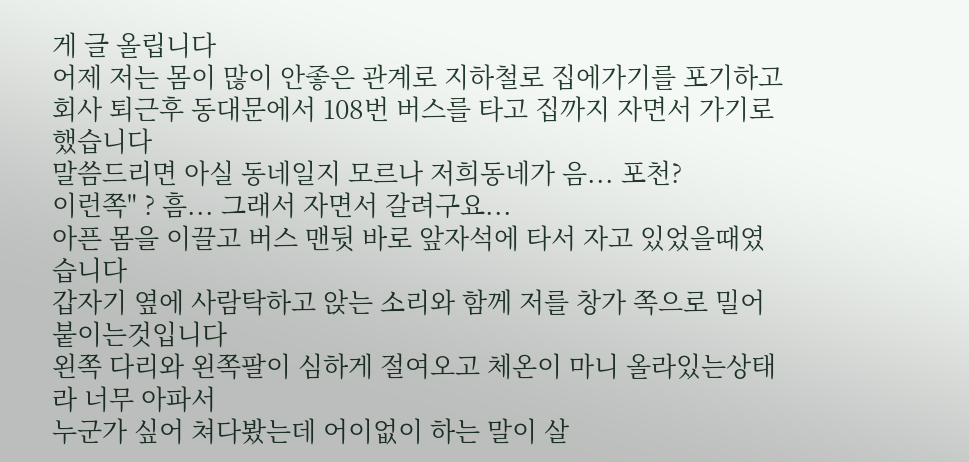게 글 올립니다
어제 저는 몸이 많이 안좋은 관계로 지하철로 집에가기를 포기하고
회사 퇴근후 동대문에서 108번 버스를 타고 집까지 자면서 가기로 했습니다
말씀드리면 아실 동네일지 모르나 저희동네가 음... 포천?
이런쪽" ? 흠... 그래서 자면서 갈려구요...
아픈 몸을 이끌고 버스 맨뒷 바로 앞자석에 타서 자고 있었을때였습니다
갑자기 옆에 사람탁하고 앉는 소리와 함께 저를 창가 쪽으로 밀어붙이는것입니다
왼쪽 다리와 왼쪽팔이 심하게 절여오고 체온이 마니 올라있는상태라 너무 아파서
누군가 싶어 쳐다봤는데 어이없이 하는 말이 살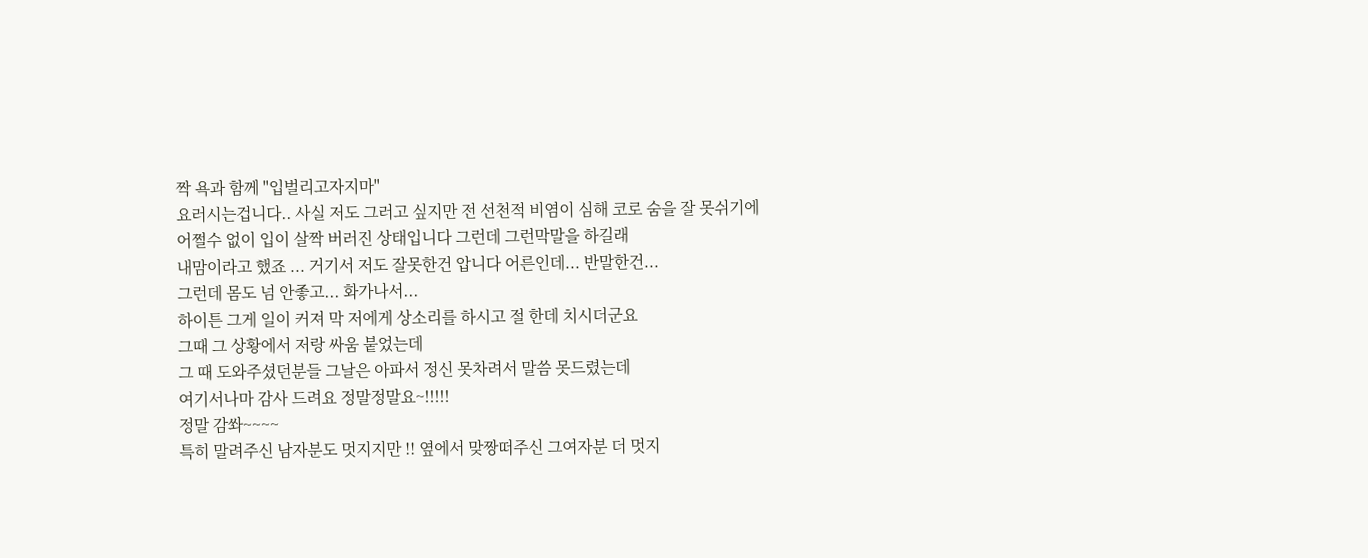짝 욕과 함께 "입벌리고자지마"
요러시는겁니다.. 사실 저도 그러고 싶지만 전 선천적 비염이 심해 코로 숨을 잘 못쉬기에
어쩔수 없이 입이 살짝 버러진 상태입니다 그런데 그런막말을 하길래
내맘이라고 했죠 ... 거기서 저도 잘못한건 압니다 어른인데... 반말한건...
그런데 몸도 넘 안좋고... 화가나서...
하이튼 그게 일이 커져 막 저에게 상소리를 하시고 절 한데 치시더군요
그때 그 상황에서 저랑 싸움 붙었는데
그 때 도와주셨던분들 그날은 아파서 정신 못차려서 말씀 못드렸는데
여기서나마 감사 드려요 정말정말요~!!!!!
정말 감쏴~~~~
특히 말려주신 남자분도 멋지지만 !! 옆에서 맞짱떠주신 그여자분 더 멋지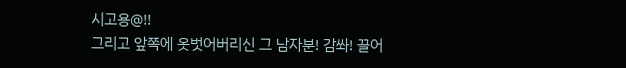시고용@!!
그리고 앞쪽에 옷벗어버리신 그 남자분! 감쏴! 끌어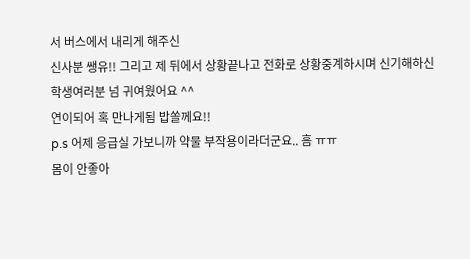서 버스에서 내리게 해주신
신사분 쌩유!! 그리고 제 뒤에서 상황끝나고 전화로 상황중계하시며 신기해하신
학생여러분 넘 귀여웠어요 ^^
연이되어 혹 만나게됨 밥쏠께요!!
p.s 어제 응급실 가보니까 약물 부작용이라더군요.. 흠 ㅠㅠ
몸이 안좋아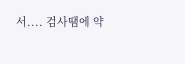서.... 검사땜에 약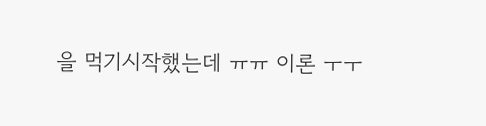을 먹기시작했는데 ㅠㅠ 이론 ㅜㅜ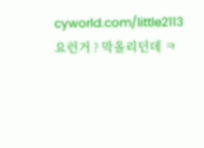cyworld.com/little2113 요런거 ? 막올리던데 ㅋ